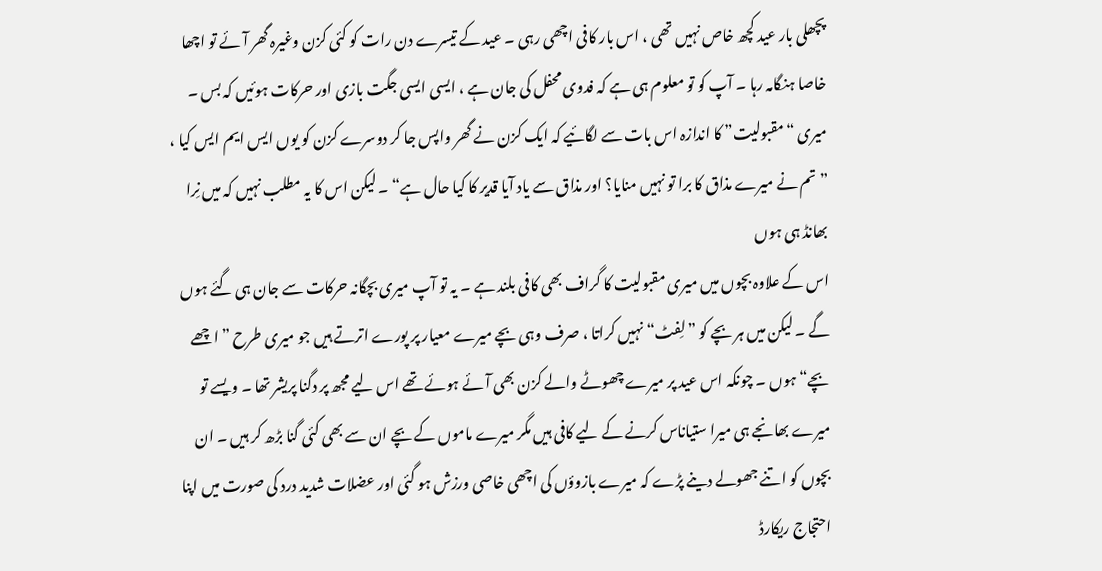پچھلی بار عید کچھ خاص نہیں تھی ، اس بار کافی اچھی رہی ۔ عید کے تیسرے دن رات کو کئی کزن وغیرہ گھر آئے تو اچھا خاصا ہنگامہ رہا ۔ آپ کو تو معلوم ہی ہے کہ فدوی محفل کی جان ہے ، ایسی ایسی جگت بازی اور حرکات ہوئیں کہ بس ۔ میری “مقبولیت” کا اندازہ اس بات سے لگائیے کہ ایک کزن نے گھر واپس جا کر دوسرے کزن کو یوں ایس ایم ایس کیا ، ”تم نے میرے مذاق کا برا تو نہیں منایا؟ اور مذاق سے یاد آیا قدیر کا کیا حال ہے“ ۔ لیکن اس کا یہ مطلب نہیں کہ میں نِرا بھانڈ ہی ہوں
اس کے علاوہ بچوں میں میری مقبولیت کا گراف بھی کافی بلند ہے ۔ یہ تو آپ میری بچگانہ حرکات سے جان ہی گئے ہوں گے ۔ لیکن میں ہر بچے کو ”لِفٹ“ نہیں کراتا ، صرف وہی بچے میرے معیار پر پورے اترتے ہیں جو میری طرح ”اچھے بچے“ ہوں ۔ چونکہ اس عید پر میرے چھوٹے والے کزن بھی آئے ہوئے تھے اس لیے مجھ پر دگنا پریشر تھا ۔ ویسے تو میرے بھانجے ہی میرا ستیاناس کرنے کے لیے کافی ہیں مگر میرے ماموں کے بچے ان سے بھی کئی گنا بڑھ کر ہیں ۔ ان بچوں کو اتنے جھولے دینے پڑے کہ میرے بازوؤں کی اچھی خاصی ورزش ہو گئی اور عضلات شدید درد کی صورت میں اپنا احتجاج ریکارڈ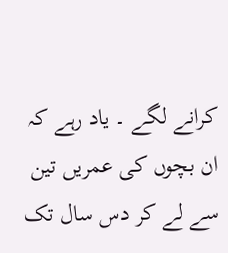کرانے لگے ۔ یاد رہے کہ ان بچوں کی عمریں تین سے لے کر دس سال تک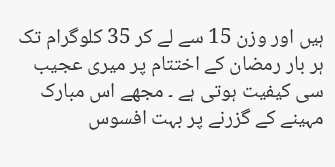ہیں اور وزن 15 سے لے کر 35 کلوگرام تک
ہر بار رمضان کے اختتام پر میری عجیب سی کیفیت ہوتی ہے ۔ مجھے اس مبارک مہینے کے گزرنے پر بہت افسوس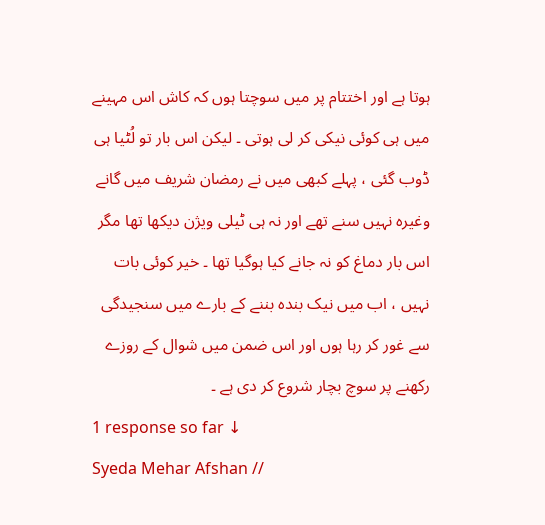ہوتا ہے اور اختتام پر میں سوچتا ہوں کہ کاش اس مہینے میں ہی کوئی نیکی کر لی ہوتی ۔ لیکن اس بار تو لُٹیا ہی ڈوب گئی ، پہلے کبھی میں نے رمضان شریف میں گانے وغیرہ نہیں سنے تھے اور نہ ہی ٹیلی ویژن دیکھا تھا مگر اس بار دماغ کو نہ جانے کیا ہوگیا تھا ۔ خیر کوئی بات نہیں ، اب میں نیک بندہ بننے کے بارے میں سنجیدگی سے غور کر رہا ہوں اور اس ضمن میں شوال کے روزے رکھنے پر سوچ بچار شروع کر دی ہے ۔
1 response so far ↓
Syeda Mehar Afshan //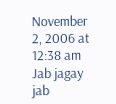November 2, 2006 at 12:38 am
Jab jagay jab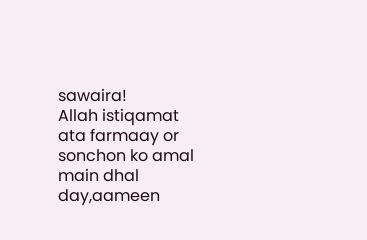sawaira!
Allah istiqamat ata farmaay or sonchon ko amal main dhal day,aameen